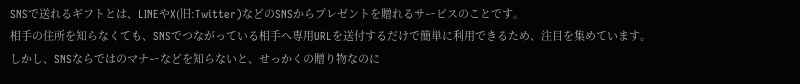SNSで送れるギフトとは、LINEやX(旧:Twitter)などのSNSからプレゼントを贈れるサービスのことです。
相手の住所を知らなくても、SNSでつながっている相手へ専用URLを送付するだけで簡単に利用できるため、注目を集めています。
しかし、SNSならではのマナーなどを知らないと、せっかくの贈り物なのに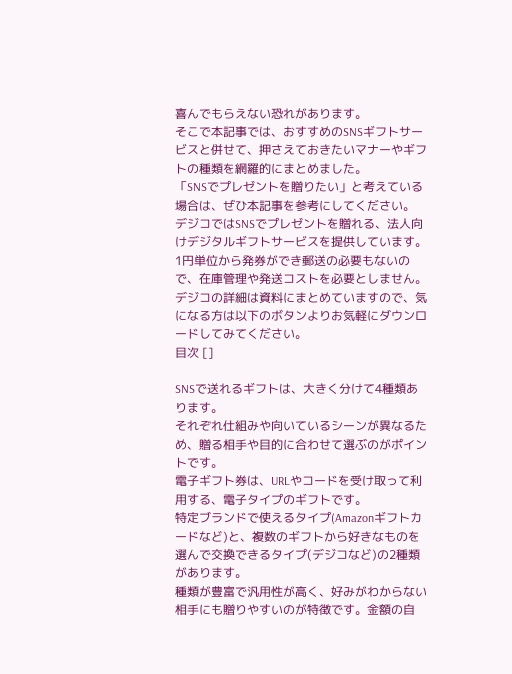喜んでもらえない恐れがあります。
そこで本記事では、おすすめのSNSギフトサービスと併せて、押さえておきたいマナーやギフトの種類を網羅的にまとめました。
「SNSでプレゼントを贈りたい」と考えている場合は、ぜひ本記事を参考にしてください。
デジコではSNSでプレゼントを贈れる、法人向けデジタルギフトサービスを提供しています。
1円単位から発券ができ郵送の必要もないので、在庫管理や発送コストを必要としません。
デジコの詳細は資料にまとめていますので、気になる方は以下のボタンよりお気軽にダウンロードしてみてください。
目次 []

SNSで送れるギフトは、大きく分けて4種類あります。
それぞれ仕組みや向いているシーンが異なるため、贈る相手や目的に合わせて選ぶのがポイントです。
電子ギフト券は、URLやコードを受け取って利用する、電子タイプのギフトです。
特定ブランドで使えるタイプ(Amazonギフトカードなど)と、複数のギフトから好きなものを選んで交換できるタイプ(デジコなど)の2種類があります。
種類が豊富で汎用性が高く、好みがわからない相手にも贈りやすいのが特徴です。金額の自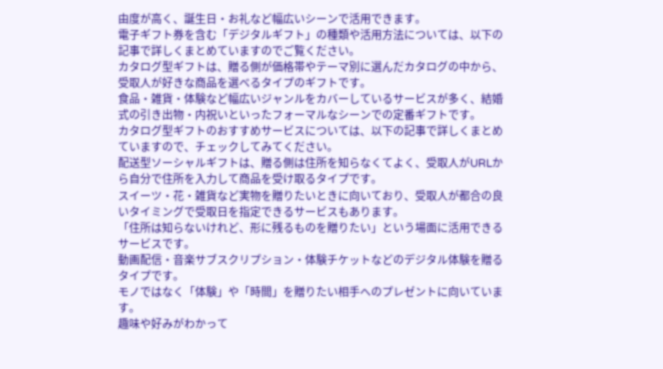由度が高く、誕生日・お礼など幅広いシーンで活用できます。
電子ギフト券を含む「デジタルギフト」の種類や活用方法については、以下の記事で詳しくまとめていますのでご覧ください。
カタログ型ギフトは、贈る側が価格帯やテーマ別に選んだカタログの中から、受取人が好きな商品を選べるタイプのギフトです。
食品・雑貨・体験など幅広いジャンルをカバーしているサービスが多く、結婚式の引き出物・内祝いといったフォーマルなシーンでの定番ギフトです。
カタログ型ギフトのおすすめサービスについては、以下の記事で詳しくまとめていますので、チェックしてみてください。
配送型ソーシャルギフトは、贈る側は住所を知らなくてよく、受取人がURLから自分で住所を入力して商品を受け取るタイプです。
スイーツ・花・雑貨など実物を贈りたいときに向いており、受取人が都合の良いタイミングで受取日を指定できるサービスもあります。
「住所は知らないけれど、形に残るものを贈りたい」という場面に活用できるサービスです。
動画配信・音楽サブスクリプション・体験チケットなどのデジタル体験を贈るタイプです。
モノではなく「体験」や「時間」を贈りたい相手へのプレゼントに向いています。
趣味や好みがわかって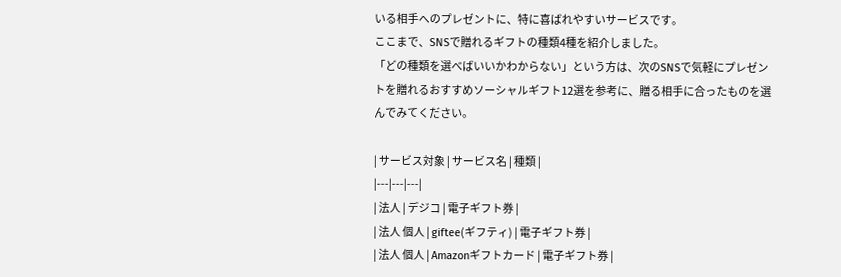いる相手へのプレゼントに、特に喜ばれやすいサービスです。
ここまで、SNSで贈れるギフトの種類4種を紹介しました。
「どの種類を選べばいいかわからない」という方は、次のSNSで気軽にプレゼントを贈れるおすすめソーシャルギフト12選を参考に、贈る相手に合ったものを選んでみてください。

| サービス対象 | サービス名 | 種類 |
|---|---|---|
| 法人 | デジコ | 電子ギフト券 |
| 法人 個人 | giftee(ギフティ) | 電子ギフト券 |
| 法人 個人 | Amazonギフトカード | 電子ギフト券 |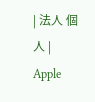| 法人 個人 | Apple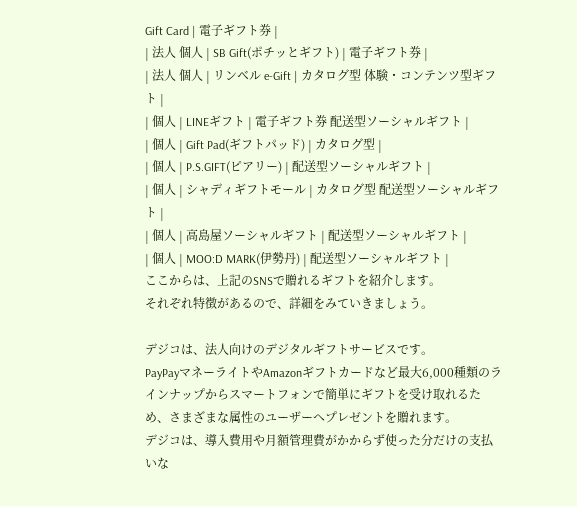Gift Card | 電子ギフト券 |
| 法人 個人 | SB Gift(ポチッとギフト) | 電子ギフト券 |
| 法人 個人 | リンベル e-Gift | カタログ型 体験・コンテンツ型ギフト |
| 個人 | LINEギフト | 電子ギフト券 配送型ソーシャルギフト |
| 個人 | Gift Pad(ギフトパッド) | カタログ型 |
| 個人 | P.S.GIFT(ピアリー) | 配送型ソーシャルギフト |
| 個人 | シャディギフトモール | カタログ型 配送型ソーシャルギフト |
| 個人 | 高島屋ソーシャルギフト | 配送型ソーシャルギフト |
| 個人 | MOO:D MARK(伊勢丹) | 配送型ソーシャルギフト |
ここからは、上記のSNSで贈れるギフトを紹介します。
それぞれ特徴があるので、詳細をみていきましょう。

デジコは、法人向けのデジタルギフトサービスです。
PayPayマネーライトやAmazonギフトカードなど最大6,000種類のラインナップからスマートフォンで簡単にギフトを受け取れるため、さまざまな属性のユーザーへプレゼントを贈れます。
デジコは、導入費用や月額管理費がかからず使った分だけの支払いな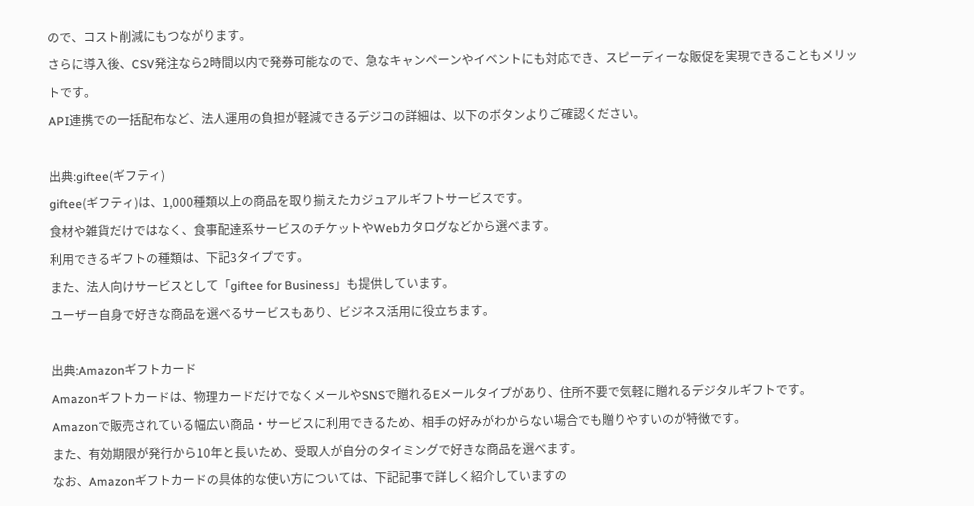ので、コスト削減にもつながります。
さらに導入後、CSV発注なら2時間以内で発券可能なので、急なキャンペーンやイベントにも対応でき、スピーディーな販促を実現できることもメリットです。
API連携での一括配布など、法人運用の負担が軽減できるデジコの詳細は、以下のボタンよりご確認ください。

出典:giftee(ギフティ)
giftee(ギフティ)は、1,000種類以上の商品を取り揃えたカジュアルギフトサービスです。
食材や雑貨だけではなく、食事配達系サービスのチケットやWebカタログなどから選べます。
利用できるギフトの種類は、下記3タイプです。
また、法人向けサービスとして「giftee for Business」も提供しています。
ユーザー自身で好きな商品を選べるサービスもあり、ビジネス活用に役立ちます。

出典:Amazonギフトカード
Amazonギフトカードは、物理カードだけでなくメールやSNSで贈れるEメールタイプがあり、住所不要で気軽に贈れるデジタルギフトです。
Amazonで販売されている幅広い商品・サービスに利用できるため、相手の好みがわからない場合でも贈りやすいのが特徴です。
また、有効期限が発行から10年と長いため、受取人が自分のタイミングで好きな商品を選べます。
なお、Amazonギフトカードの具体的な使い方については、下記記事で詳しく紹介していますの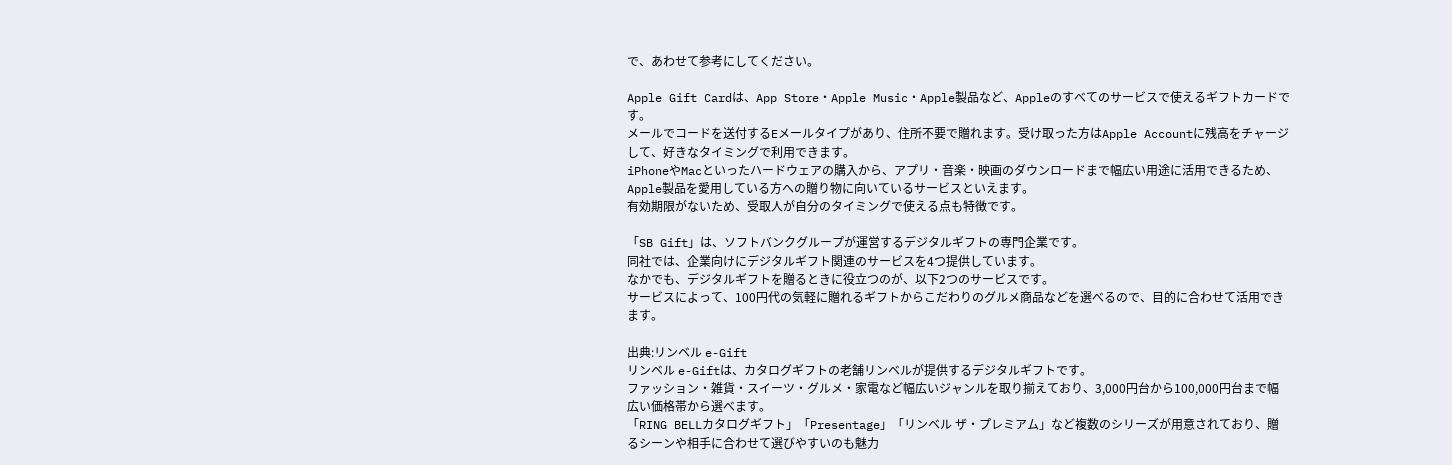で、あわせて参考にしてください。

Apple Gift Cardは、App Store・Apple Music・Apple製品など、Appleのすべてのサービスで使えるギフトカードです。
メールでコードを送付するEメールタイプがあり、住所不要で贈れます。受け取った方はApple Accountに残高をチャージして、好きなタイミングで利用できます。
iPhoneやMacといったハードウェアの購入から、アプリ・音楽・映画のダウンロードまで幅広い用途に活用できるため、Apple製品を愛用している方への贈り物に向いているサービスといえます。
有効期限がないため、受取人が自分のタイミングで使える点も特徴です。

「SB Gift」は、ソフトバンクグループが運営するデジタルギフトの専門企業です。
同社では、企業向けにデジタルギフト関連のサービスを4つ提供しています。
なかでも、デジタルギフトを贈るときに役立つのが、以下2つのサービスです。
サービスによって、100円代の気軽に贈れるギフトからこだわりのグルメ商品などを選べるので、目的に合わせて活用できます。

出典:リンベル e-Gift
リンベル e-Giftは、カタログギフトの老舗リンベルが提供するデジタルギフトです。
ファッション・雑貨・スイーツ・グルメ・家電など幅広いジャンルを取り揃えており、3,000円台から100,000円台まで幅広い価格帯から選べます。
「RING BELLカタログギフト」「Presentage」「リンベル ザ・プレミアム」など複数のシリーズが用意されており、贈るシーンや相手に合わせて選びやすいのも魅力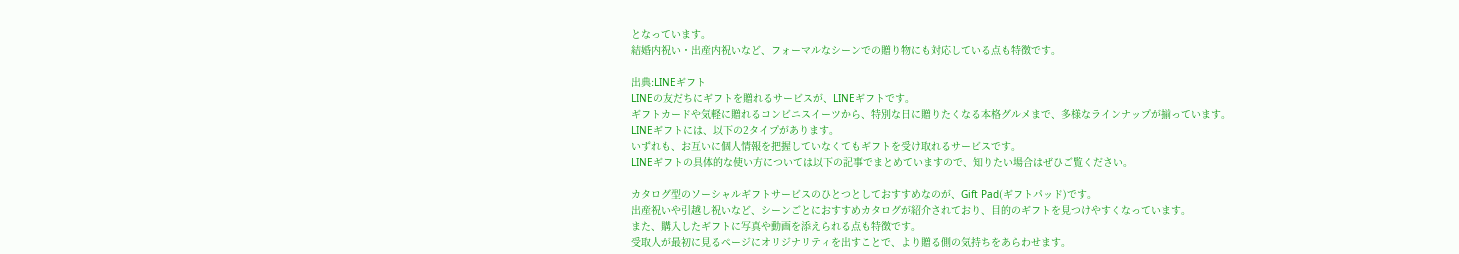となっています。
結婚内祝い・出産内祝いなど、フォーマルなシーンでの贈り物にも対応している点も特徴です。

出典:LINEギフト
LINEの友だちにギフトを贈れるサービスが、LINEギフトです。
ギフトカードや気軽に贈れるコンビニスイーツから、特別な日に贈りたくなる本格グルメまで、多様なラインナップが揃っています。
LINEギフトには、以下の2タイプがあります。
いずれも、お互いに個人情報を把握していなくてもギフトを受け取れるサービスです。
LINEギフトの具体的な使い方については以下の記事でまとめていますので、知りたい場合はぜひご覧ください。

カタログ型のソーシャルギフトサービスのひとつとしておすすめなのが、Gift Pad(ギフトパッド)です。
出産祝いや引越し祝いなど、シーンごとにおすすめカタログが紹介されており、目的のギフトを見つけやすくなっています。
また、購入したギフトに写真や動画を添えられる点も特徴です。
受取人が最初に見るページにオリジナリティを出すことで、より贈る側の気持ちをあらわせます。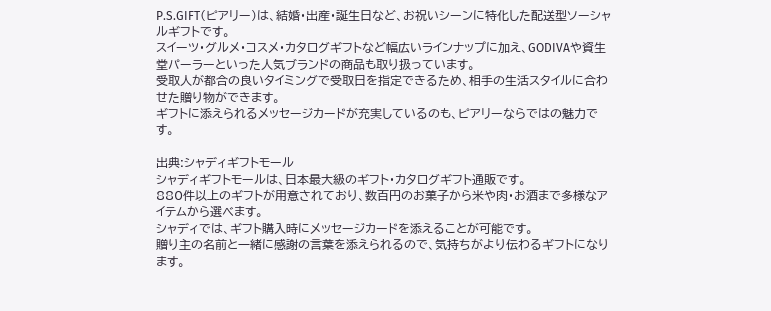P.S.GIFT(ピアリー)は、結婚・出産・誕生日など、お祝いシーンに特化した配送型ソーシャルギフトです。
スイーツ・グルメ・コスメ・カタログギフトなど幅広いラインナップに加え、GODIVAや資生堂パーラーといった人気ブランドの商品も取り扱っています。
受取人が都合の良いタイミングで受取日を指定できるため、相手の生活スタイルに合わせた贈り物ができます。
ギフトに添えられるメッセージカードが充実しているのも、ピアリーならではの魅力です。

出典:シャディギフトモール
シャディギフトモールは、日本最大級のギフト・カタログギフト通販です。
880件以上のギフトが用意されており、数百円のお菓子から米や肉・お酒まで多様なアイテムから選べます。
シャディでは、ギフト購入時にメッセージカードを添えることが可能です。
贈り主の名前と一緒に感謝の言葉を添えられるので、気持ちがより伝わるギフトになります。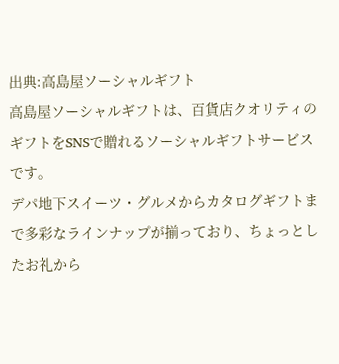出典:高島屋ソーシャルギフト
高島屋ソーシャルギフトは、百貨店クオリティのギフトをSNSで贈れるソーシャルギフトサービスです。
デパ地下スイーツ・グルメからカタログギフトまで多彩なラインナップが揃っており、ちょっとしたお礼から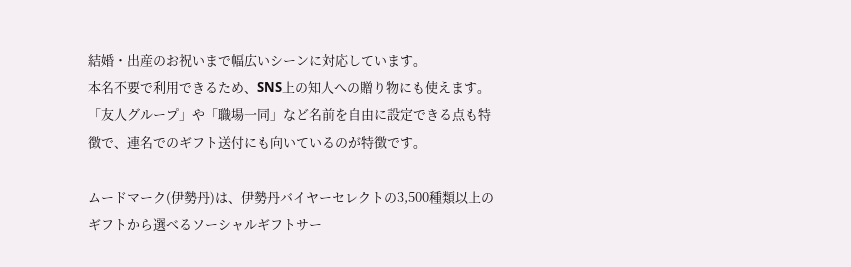結婚・出産のお祝いまで幅広いシーンに対応しています。
本名不要で利用できるため、SNS上の知人への贈り物にも使えます。
「友人グループ」や「職場一同」など名前を自由に設定できる点も特徴で、連名でのギフト送付にも向いているのが特徴です。

ムードマーク(伊勢丹)は、伊勢丹バイヤーセレクトの3,500種類以上のギフトから選べるソーシャルギフトサー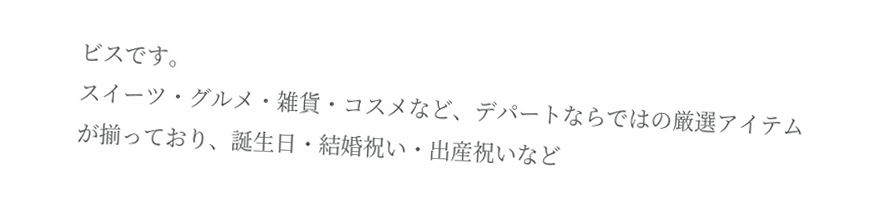ビスです。
スイーツ・グルメ・雑貨・コスメなど、デパートならではの厳選アイテムが揃っており、誕生日・結婚祝い・出産祝いなど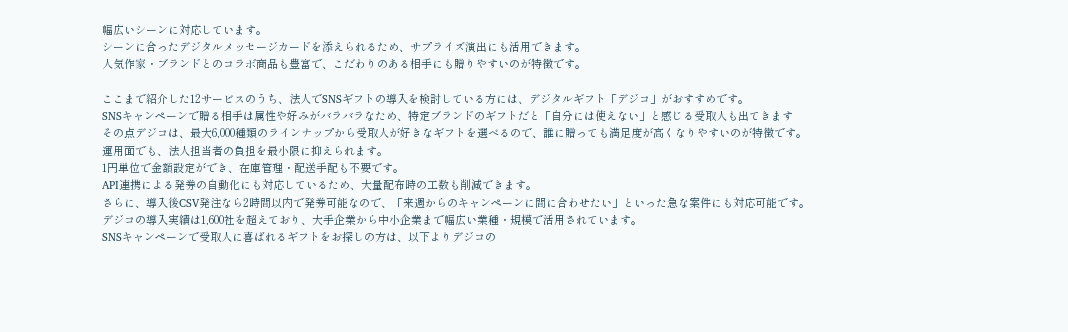幅広いシーンに対応しています。
シーンに合ったデジタルメッセージカードを添えられるため、サプライズ演出にも活用できます。
人気作家・ブランドとのコラボ商品も豊富で、こだわりのある相手にも贈りやすいのが特徴です。

ここまで紹介した12サービスのうち、法人でSNSギフトの導入を検討している方には、デジタルギフト「デジコ」がおすすめです。
SNSキャンペーンで贈る相手は属性や好みがバラバラなため、特定ブランドのギフトだと「自分には使えない」と感じる受取人も出てきます
その点デジコは、最大6,000種類のラインナップから受取人が好きなギフトを選べるので、誰に贈っても満足度が高くなりやすいのが特徴です。
運用面でも、法人担当者の負担を最小限に抑えられます。
1円単位で金額設定ができ、在庫管理・配送手配も不要です。
API連携による発券の自動化にも対応しているため、大量配布時の工数も削減できます。
さらに、導入後CSV発注なら2時間以内で発券可能なので、「来週からのキャンペーンに間に合わせたい」といった急な案件にも対応可能です。
デジコの導入実績は1,600社を超えており、大手企業から中小企業まで幅広い業種・規模で活用されています。
SNSキャンペーンで受取人に喜ばれるギフトをお探しの方は、以下よりデジコの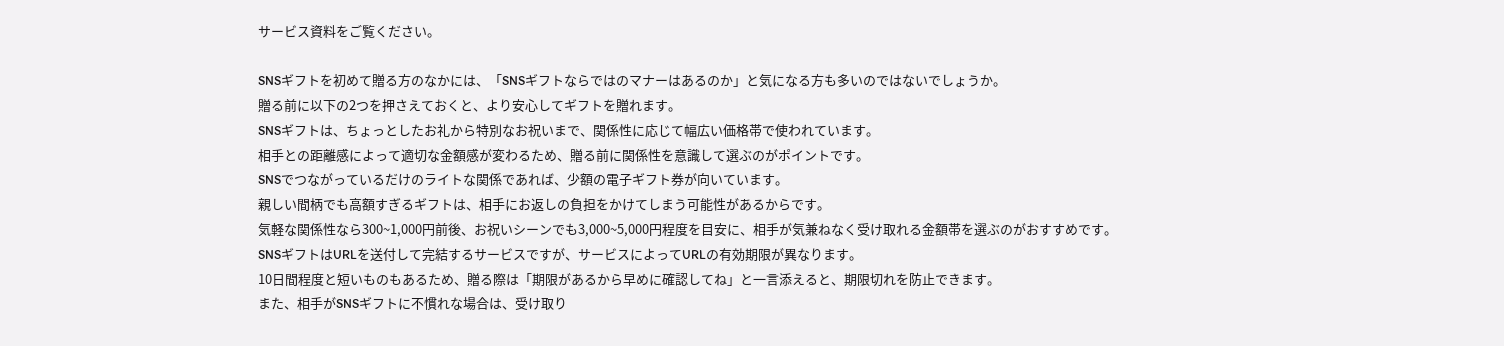サービス資料をご覧ください。

SNSギフトを初めて贈る方のなかには、「SNSギフトならではのマナーはあるのか」と気になる方も多いのではないでしょうか。
贈る前に以下の2つを押さえておくと、より安心してギフトを贈れます。
SNSギフトは、ちょっとしたお礼から特別なお祝いまで、関係性に応じて幅広い価格帯で使われています。
相手との距離感によって適切な金額感が変わるため、贈る前に関係性を意識して選ぶのがポイントです。
SNSでつながっているだけのライトな関係であれば、少額の電子ギフト券が向いています。
親しい間柄でも高額すぎるギフトは、相手にお返しの負担をかけてしまう可能性があるからです。
気軽な関係性なら300~1,000円前後、お祝いシーンでも3,000~5,000円程度を目安に、相手が気兼ねなく受け取れる金額帯を選ぶのがおすすめです。
SNSギフトはURLを送付して完結するサービスですが、サービスによってURLの有効期限が異なります。
10日間程度と短いものもあるため、贈る際は「期限があるから早めに確認してね」と一言添えると、期限切れを防止できます。
また、相手がSNSギフトに不慣れな場合は、受け取り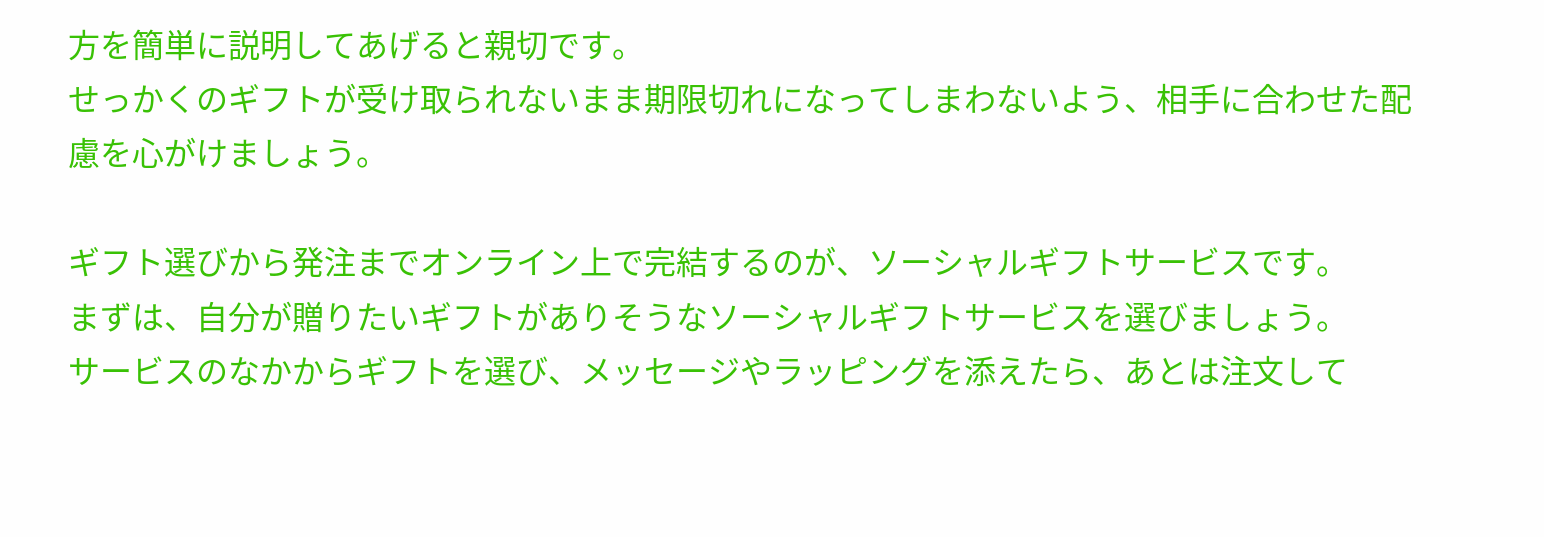方を簡単に説明してあげると親切です。
せっかくのギフトが受け取られないまま期限切れになってしまわないよう、相手に合わせた配慮を心がけましょう。

ギフト選びから発注までオンライン上で完結するのが、ソーシャルギフトサービスです。
まずは、自分が贈りたいギフトがありそうなソーシャルギフトサービスを選びましょう。
サービスのなかからギフトを選び、メッセージやラッピングを添えたら、あとは注文して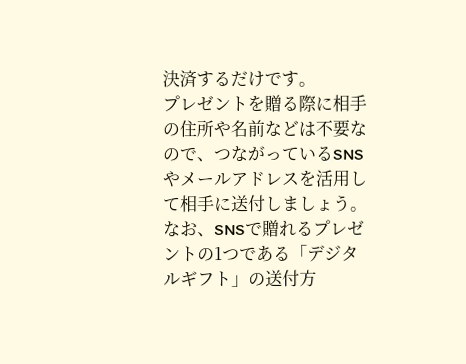決済するだけです。
プレゼントを贈る際に相手の住所や名前などは不要なので、つながっているSNSやメールアドレスを活用して相手に送付しましょう。
なお、SNSで贈れるプレゼントの1つである「デジタルギフト」の送付方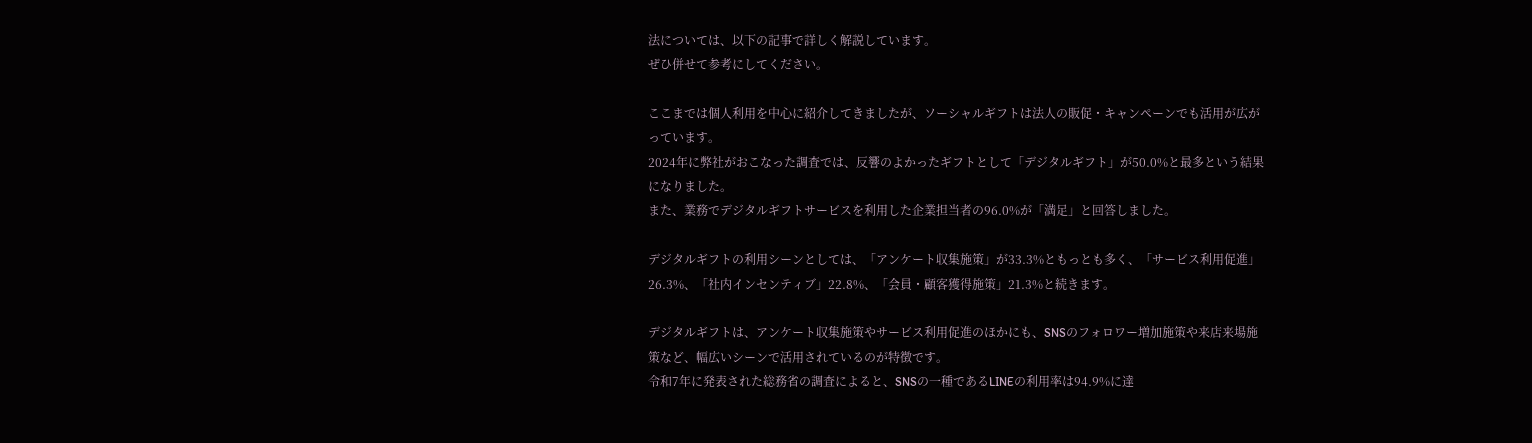法については、以下の記事で詳しく解説しています。
ぜひ併せて参考にしてください。

ここまでは個人利用を中心に紹介してきましたが、ソーシャルギフトは法人の販促・キャンペーンでも活用が広がっています。
2024年に弊社がおこなった調査では、反響のよかったギフトとして「デジタルギフト」が50.0%と最多という結果になりました。
また、業務でデジタルギフトサービスを利用した企業担当者の96.0%が「満足」と回答しました。

デジタルギフトの利用シーンとしては、「アンケート収集施策」が33.3%ともっとも多く、「サービス利用促進」26.3%、「社内インセンティブ」22.8%、「会員・顧客獲得施策」21.3%と続きます。

デジタルギフトは、アンケート収集施策やサービス利用促進のほかにも、SNSのフォロワー増加施策や来店来場施策など、幅広いシーンで活用されているのが特徴です。
令和7年に発表された総務省の調査によると、SNSの一種であるLINEの利用率は94.9%に達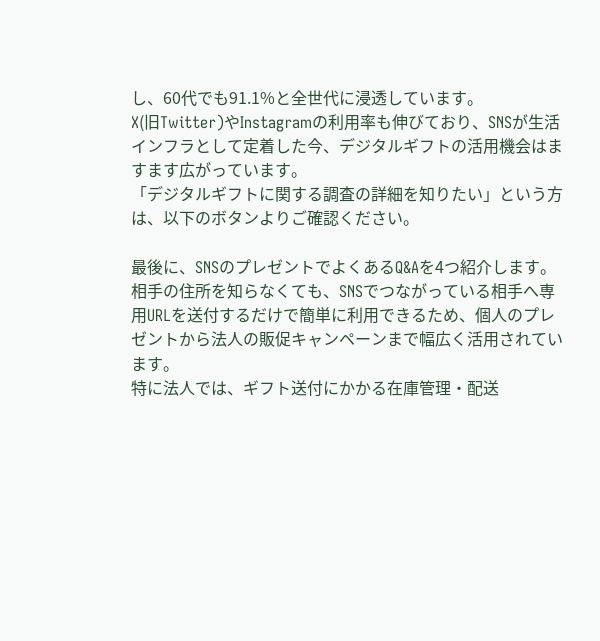し、60代でも91.1%と全世代に浸透しています。
X(旧Twitter)やInstagramの利用率も伸びており、SNSが生活インフラとして定着した今、デジタルギフトの活用機会はますます広がっています。
「デジタルギフトに関する調査の詳細を知りたい」という方は、以下のボタンよりご確認ください。

最後に、SNSのプレゼントでよくあるQ&Aを4つ紹介します。
相手の住所を知らなくても、SNSでつながっている相手へ専用URLを送付するだけで簡単に利用できるため、個人のプレゼントから法人の販促キャンペーンまで幅広く活用されています。
特に法人では、ギフト送付にかかる在庫管理・配送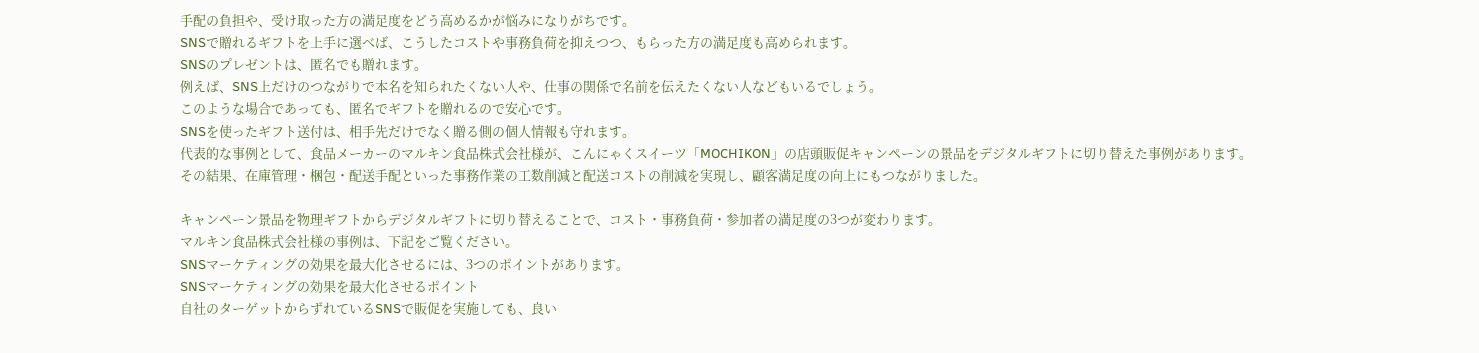手配の負担や、受け取った方の満足度をどう高めるかが悩みになりがちです。
SNSで贈れるギフトを上手に選べば、こうしたコストや事務負荷を抑えつつ、もらった方の満足度も高められます。
SNSのプレゼントは、匿名でも贈れます。
例えば、SNS上だけのつながりで本名を知られたくない人や、仕事の関係で名前を伝えたくない人などもいるでしょう。
このような場合であっても、匿名でギフトを贈れるので安心です。
SNSを使ったギフト送付は、相手先だけでなく贈る側の個人情報も守れます。
代表的な事例として、食品メーカーのマルキン食品株式会社様が、こんにゃくスイーツ「MOCHIKON」の店頭販促キャンペーンの景品をデジタルギフトに切り替えた事例があります。
その結果、在庫管理・梱包・配送手配といった事務作業の工数削減と配送コストの削減を実現し、顧客満足度の向上にもつながりました。

キャンペーン景品を物理ギフトからデジタルギフトに切り替えることで、コスト・事務負荷・参加者の満足度の3つが変わります。
マルキン食品株式会社様の事例は、下記をご覧ください。
SNSマーケティングの効果を最大化させるには、3つのポイントがあります。
SNSマーケティングの効果を最大化させるポイント
自社のターゲットからずれているSNSで販促を実施しても、良い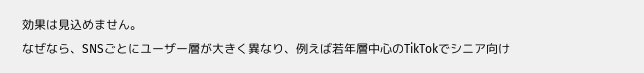効果は見込めません。
なぜなら、SNSごとにユーザー層が大きく異なり、例えば若年層中心のTikTokでシニア向け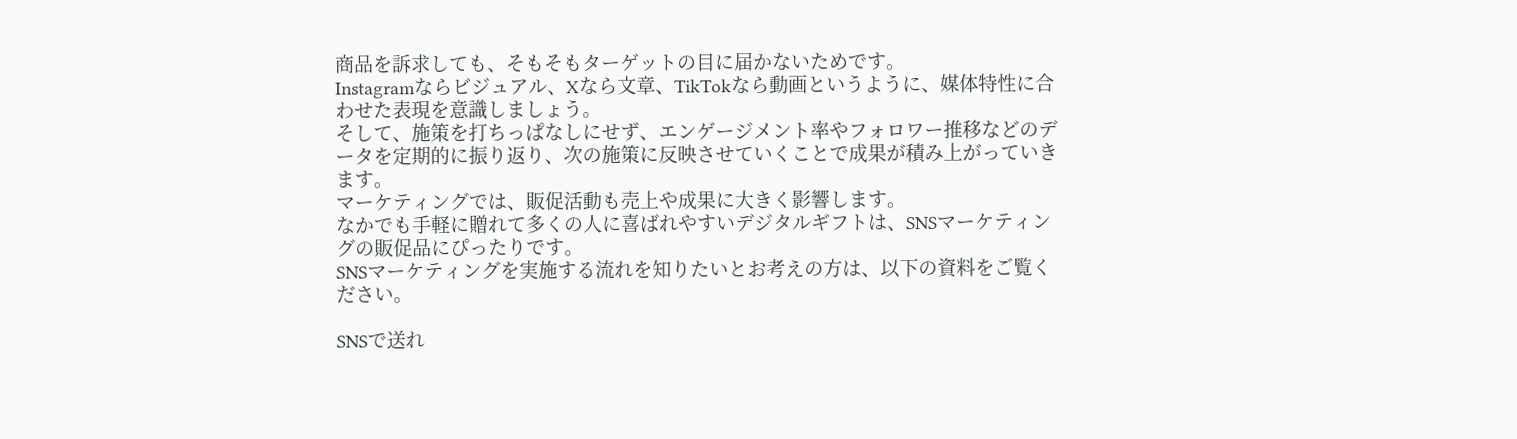商品を訴求しても、そもそもターゲットの目に届かないためです。
Instagramならビジュアル、Xなら文章、TikTokなら動画というように、媒体特性に合わせた表現を意識しましょう。
そして、施策を打ちっぱなしにせず、エンゲージメント率やフォロワー推移などのデータを定期的に振り返り、次の施策に反映させていくことで成果が積み上がっていきます。
マーケティングでは、販促活動も売上や成果に大きく影響します。
なかでも手軽に贈れて多くの人に喜ばれやすいデジタルギフトは、SNSマーケティングの販促品にぴったりです。
SNSマーケティングを実施する流れを知りたいとお考えの方は、以下の資料をご覧ください。

SNSで送れ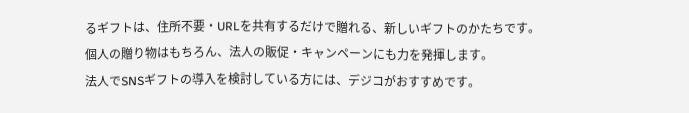るギフトは、住所不要・URLを共有するだけで贈れる、新しいギフトのかたちです。
個人の贈り物はもちろん、法人の販促・キャンペーンにも力を発揮します。
法人でSNSギフトの導入を検討している方には、デジコがおすすめです。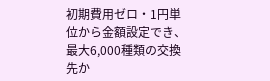初期費用ゼロ・1円単位から金額設定でき、最大6,000種類の交換先か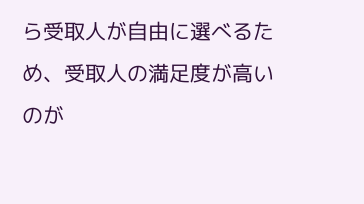ら受取人が自由に選べるため、受取人の満足度が高いのが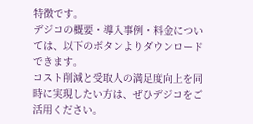特徴です。
デジコの概要・導入事例・料金については、以下のボタンよりダウンロードできます。
コスト削減と受取人の満足度向上を同時に実現したい方は、ぜひデジコをご活用ください。